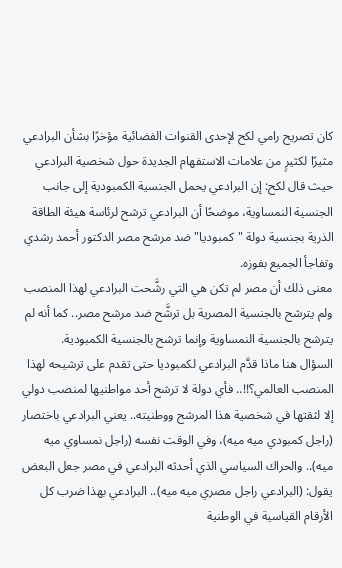كان تصريح رامي لكح لإحدى القنوات الفضائية مؤخرًا بشأن البرادعي مثيرًا لكثيرٍ من علامات الاستفهام الجديدة حول شخصية البرادعي حيث قال لكح: إن البرادعي يحمل الجنسية الكمبودية إلى جانب الجنسية النمساوية، موضحًا أن البرادعي ترشح لرئاسة هيئة الطاقة الذرية بجنسية دولة "كمبوديا" ضد مرشح مصر الدكتور أحمد رشدي وتفاجأ الجميع بفوزه.
معنى ذلك أن مصر لم تكن هي التي رشَّحت البرادعي لهذا المنصب ولم يترشح بالجنسية المصرية بل ترشَّح ضد مرشح مصر.. كما أنه لم يترشح بالجنسية النمساوية وإنما ترشح بالجنسية الكمبودية.
السؤال هنا ماذا قدَّم البرادعي لكمبوديا حتى تقدم على ترشيحه لهذا المنصب العالمي؟!!.. فأي دولة لا ترشح أحد مواطنيها لمنصب دولي إلا لثقتها في شخصية هذا المرشح ووطنيته.. يعني البرادعي باختصار (راجل كمبودي ميه ميه)، وفي الوقت نفسه (راجل نمساوي ميه ميه).. والحراك السياسي الذي أحدثه البرادعي في مصر جعل البعض يقول: (البرادعي راجل مصري ميه ميه).. البرادعي بهذا ضرب كل الأرقام القياسية في الوطنية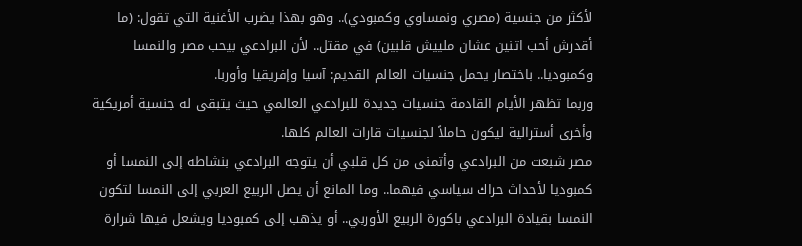لأكثر من جنسية (مصري ونمساوي وكمبودي).. وهو بهذا يضرب الأغنية التي تقول: (ما أقدرش أحب اتنين عشان ملييش قلبين) في مقتل.. لأن البرادعي بيحب مصر والنمسا وكمبوديا.. باختصار يحمل جنسيات العالم القديم: آسيا وإفريقيا وأوربا.
وربما تظهر الأيام القادمة جنسيات جديدة للبرادعي العالمي حيث يتبقى له جنسية أمريكية وأخرى أسترالية ليكون حاملاً لجنسيات قارات العالم كلها.
مصر شبعت من البرادعي وأتمنى من كل قلبي أن يتوجه البرادعي بنشاطه إلى النمسا أو كمبوديا لأحداث حراك سياسي فيهما.. وما المانع أن يصل الربيع العربي إلى النمسا لتكون النمسا بقيادة البرادعي باكورة الربيع الأوربي.. أو يذهب إلى كمبوديا ويشعل فيها شرارة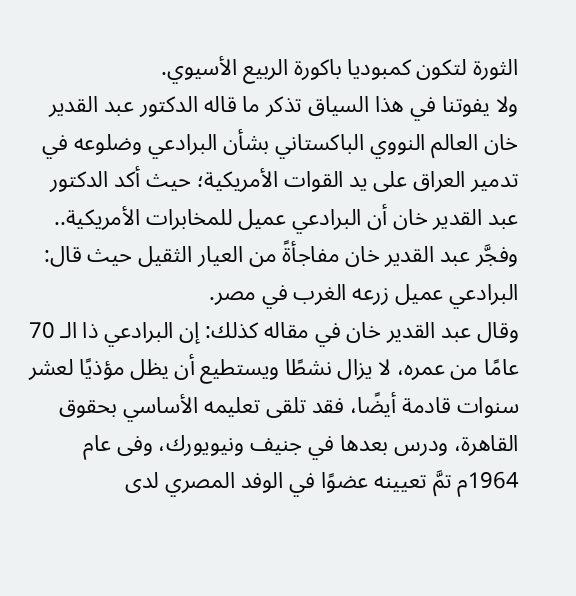الثورة لتكون كمبوديا باكورة الربيع الأسيوي.
ولا يفوتنا في هذا السياق تذكر ما قاله الدكتور عبد القدير خان العالم النووي الباكستاني بشأن البرادعي وضلوعه في تدمير العراق على يد القوات الأمريكية؛ حيث أكد الدكتور عبد القدير خان أن البرادعي عميل للمخابرات الأمريكية.. وفجَّر عبد القدير خان مفاجأةً من العيار الثقيل حيث قال: البرادعي عميل زرعه الغرب في مصر.
وقال عبد القدير خان في مقاله كذلك: إن البرادعي ذا الـ 70 عامًا من عمره، لا يزال نشطًا ويستطيع أن يظل مؤذيًا لعشر سنوات قادمة أيضًا، فقد تلقى تعليمه الأساسي بحقوق القاهرة، ودرس بعدها في جنيف ونيويورك، وفى عام 1964م تمَّ تعيينه عضوًا في الوفد المصري لدى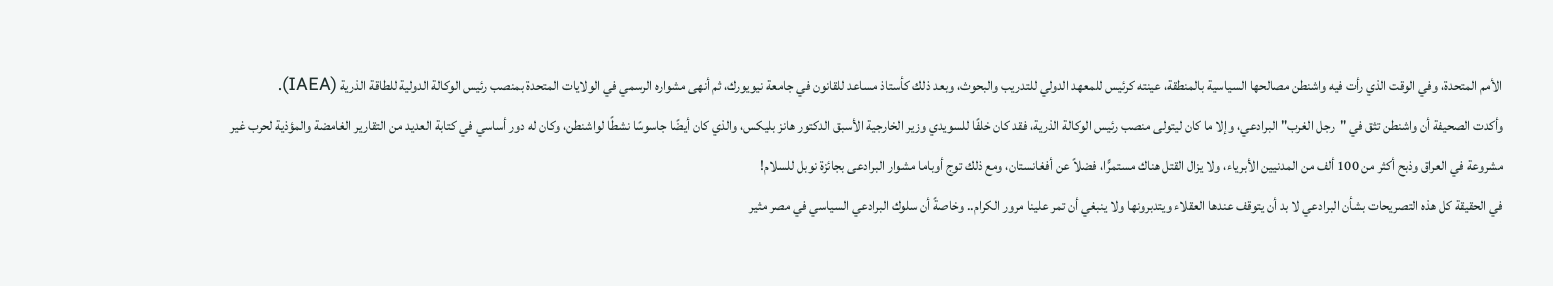الأمم المتحدة، وفي الوقت الذي رأت فيه واشنطن مصالحها السياسية بالمنطقة، عينته كرئيس للمعهد الدولي للتدريب والبحوث، وبعد ذلك كأستاذ مساعد للقانون في جامعة نيويورك، ثم أنهى مشواره الرسمي في الولايات المتحدة بمنصب رئيس الوكالة الدولية للطاقة الذرية (IAEA).
وأكدت الصحيفة أن واشنطن تثق في "رجل الغرب" البرادعي، وإلا ما كان ليتولى منصب رئيس الوكالة الذرية، فقد كان خلفًا للسويدي وزير الخارجية الأسبق الدكتور هانز بليكس، والذي كان أيضًا جاسوسًا نشطًا لواشنطن، وكان له دور أساسي في كتابة العديد من التقارير الغامضة والمؤذية لحرب غير مشروعة في العراق وذبح أكثر من 100 ألف من المدنيين الأبرياء، ولا يزال القتل هناك مستمرًّا، فضلاً عن أفغانستان، ومع ذلك توج أوباما مشوار البرادعى بجائزة نوبل للسلام!
في الحقيقة كل هذه التصريحات بشأن البرادعي لا بد أن يتوقف عندها العقلاء ويتدبرونها ولا ينبغي أن تمر علينا مرور الكرام.. وخاصةً أن سلوك البرادعي السياسي في مصر مثير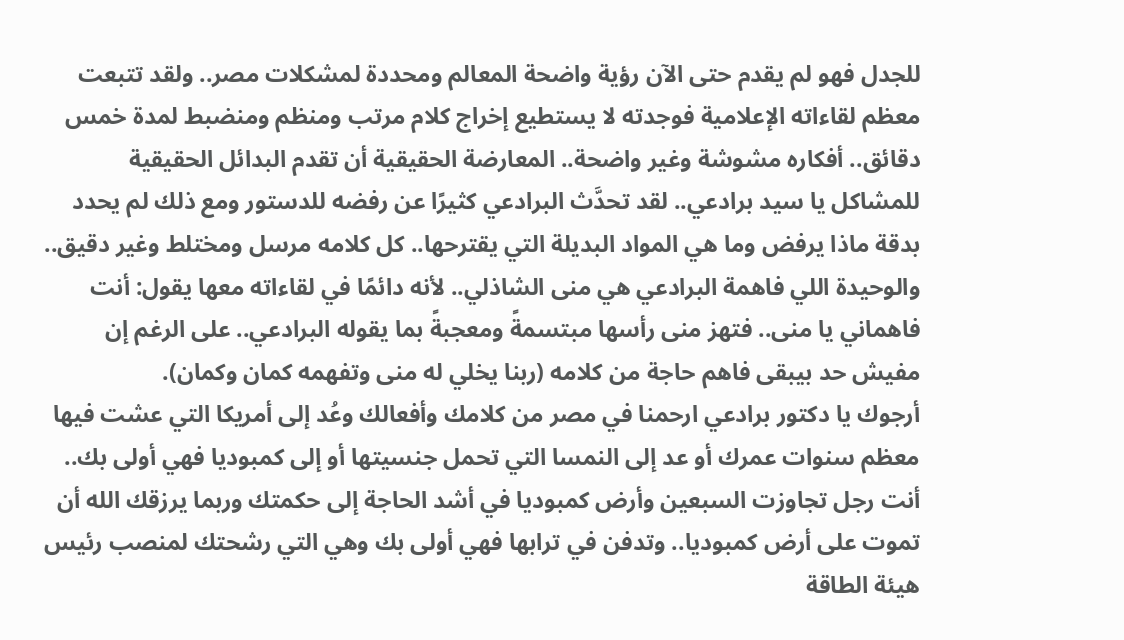للجدل فهو لم يقدم حتى الآن رؤية واضحة المعالم ومحددة لمشكلات مصر.. ولقد تتبعت معظم لقاءاته الإعلامية فوجدته لا يستطيع إخراج كلام مرتب ومنظم ومنضبط لمدة خمس دقائق.. أفكاره مشوشة وغير واضحة.. المعارضة الحقيقية أن تقدم البدائل الحقيقية للمشاكل يا سيد برادعي.. لقد تحدَّث البرادعي كثيرًا عن رفضه للدستور ومع ذلك لم يحدد بدقة ماذا يرفض وما هي المواد البديلة التي يقترحها.. كل كلامه مرسل ومختلط وغير دقيق.. والوحيدة اللي فاهمة البرادعي هي منى الشاذلي.. لأنه دائمًا في لقاءاته معها يقول: أنت فاهماني يا منى.. فتهز منى رأسها مبتسمةً ومعجبةً بما يقوله البرادعي.. على الرغم إن مفيش حد بيبقى فاهم حاجة من كلامه (ربنا يخلي له منى وتفهمه كمان وكمان).
أرجوك يا دكتور برادعي ارحمنا في مصر من كلامك وأفعالك وعُد إلى أمريكا التي عشت فيها معظم سنوات عمرك أو عد إلى النمسا التي تحمل جنسيتها أو إلى كمبوديا فهي أولى بك.. أنت رجل تجاوزت السبعين وأرض كمبوديا في أشد الحاجة إلى حكمتك وربما يرزقك الله أن تموت على أرض كمبوديا.. وتدفن في ترابها فهي أولى بك وهي التي رشحتك لمنصب رئيس هيئة الطاقة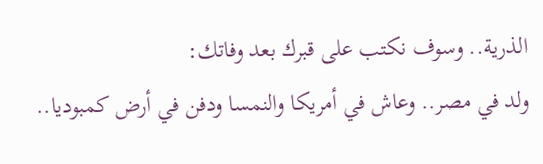الذرية.. وسوف نكتب على قبرك بعد وفاتك:
ولد في مصر.. وعاش في أمريكا والنمسا ودفن في أرض كمبوديا..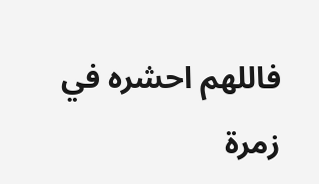فاللهم احشره في زمرة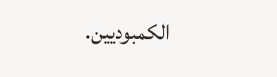الكمبوديين.